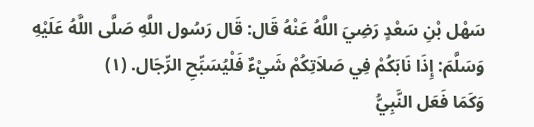سَهْل بْنِ سَعْدٍ رَضِيَ اللَّهُ عَنْهُ قَال: قَال رَسُول اللَّهِ صَلَّى اللَّهُ عَلَيْهِ وَسَلَّمَ: إِذَا نَابَكُمْ فِي صَلاَتِكُمْ شَيْءٌ فَلْيُسَبِّحِ الرِّجَال. (١)
وَكَمَا فَعَل النَّبِيُّ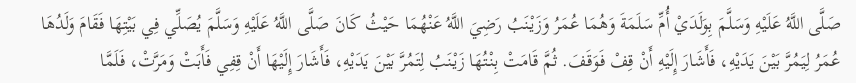صَلَّى اللَّهُ عَلَيْهِ وَسَلَّمَ بِوَلَدَيْ أُمِّ سَلَمَةَ وَهُمَا عُمَرُ وَزَيْنَبُ رَضِيَ اللَّهُ عَنْهُمَا حَيْثُ كَانَ صَلَّى اللَّهُ عَلَيْهِ وَسَلَّمَ يُصَلِّي فِي بَيْتِهَا فَقَامَ وَلَدُهَا عُمَرُ لِيَمُرَّ بَيْنَ يَدَيْهِ، فَأَشَارَ إِلَيْهِ أَنْ قِفْ فَوَقَفَ. ثُمَّ قَامَتْ بِنْتُهَا زَيْنَبُ لِتَمُرَّ بَيْنَ يَدَيْهِ، فَأَشَارَ إِلَيْهَا أَنْ قِفِي فَأَبَتْ وَمَرَّتْ، فَلَمَّا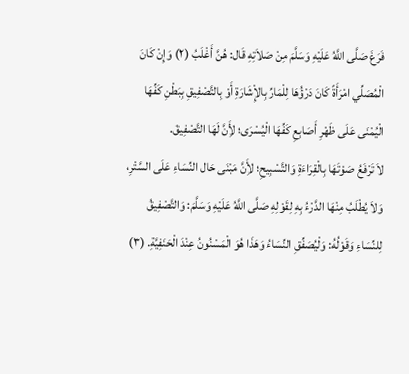فَرَغَ صَلَّى اللَّهُ عَلَيْهِ وَسَلَّمَ مِنْ صَلاَتِهِ قَال: هُنَّ أَغْلَبُ (٢) وَإِنْ كَانَ الْمُصَلِّي امْرَأَةً كَانَ دَرْؤُهَا لِلْمَارِّ بِالإِْشَارَةِ أَوْ بِالتَّصْفِيقِ بِبَطْنِ كَفِّهَا الْيُمْنَى عَلَى ظَهْرِ أَصَابِعِ كَفِّهَا الْيُسْرَى؛ لأَِنَّ لَهَا التَّصْفِيقَ.
لاَ تَرْفَعُ صَوْتَهَا بِالْقِرَاءَةِ وَالتَّسْبِيحِ؛ لأَِنَّ مَبْنَى حَال النِّسَاءِ عَلَى السَّتْرِ، وَلاَ يُطْلَبُ مِنْهَا الدَّرْءُ بِهِ لِقَوْلِهِ صَلَّى اللَّهُ عَلَيْهِ وَسَلَّمَ: وَالتَّصْفِيقُ لِلنِّسَاءِ وَقَوْلُهُ: وَلْيُصَفِّقِ النِّسَاءُ وَهَذَا هُوَ الْمَسْنُونُ عِنْدَ الْحَنَفِيَّةِ. (٣)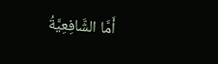أَمَّا الشَّافِعِيَّةُ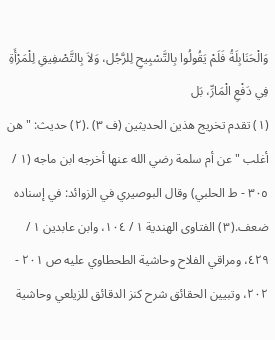وَالْحَنَابِلَةُ فَلَمْ يَقُولُوا بِالتَّسْبِيحِ لِلرَّجُل، وَلاَ بِالتَّصْفِيقِ لِلْمَرْأَةِ فِي دَفْعِ الْمَارِّ، بَل
(١) تقدم تخريج هذين الحديثين (ف ٣) .(٢) حديث: " هن أغلب " عن أم سلمة رضي الله عنها أخرجه ابن ماجه (١ / ٣٠٥ - ط الحلبي) وقال البوصيري في الزوائد: في إسناده ضعف.(٣) الفتاوى الهندية ١ / ١٠٤، وابن عابدين ١ / ٤٢٩، ومراقي الفلاح وحاشية الطحطاوي عليه ص ٢٠١ - ٢٠٢، وتبيين الحقائق شرح كنز الدقائق للزيلعي وحاشية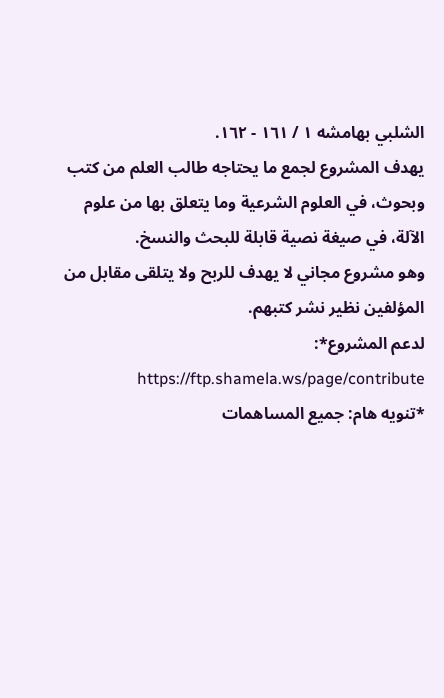الشلبي بهامشه ١ / ١٦١ - ١٦٢.
يهدف المشروع لجمع ما يحتاجه طالب العلم من كتب وبحوث، في العلوم الشرعية وما يتعلق بها من علوم الآلة، في صيغة نصية قابلة للبحث والنسخ.
وهو مشروع مجاني لا يهدف للربح ولا يتلقى مقابل من المؤلفين نظير نشر كتبهم.
لدعم المشروع*: https://ftp.shamela.ws/page/contribute
*تنويه هام: جميع المساهمات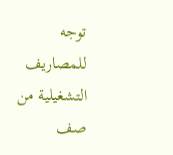توجه للمصاريف التشغيلية من صف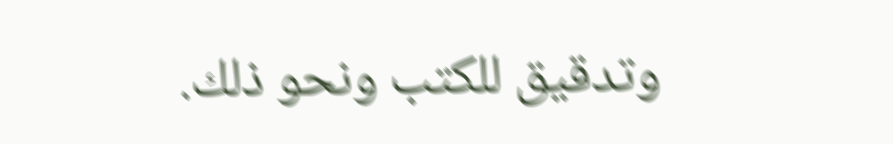وتدقيق للكتب ونحو ذلك.